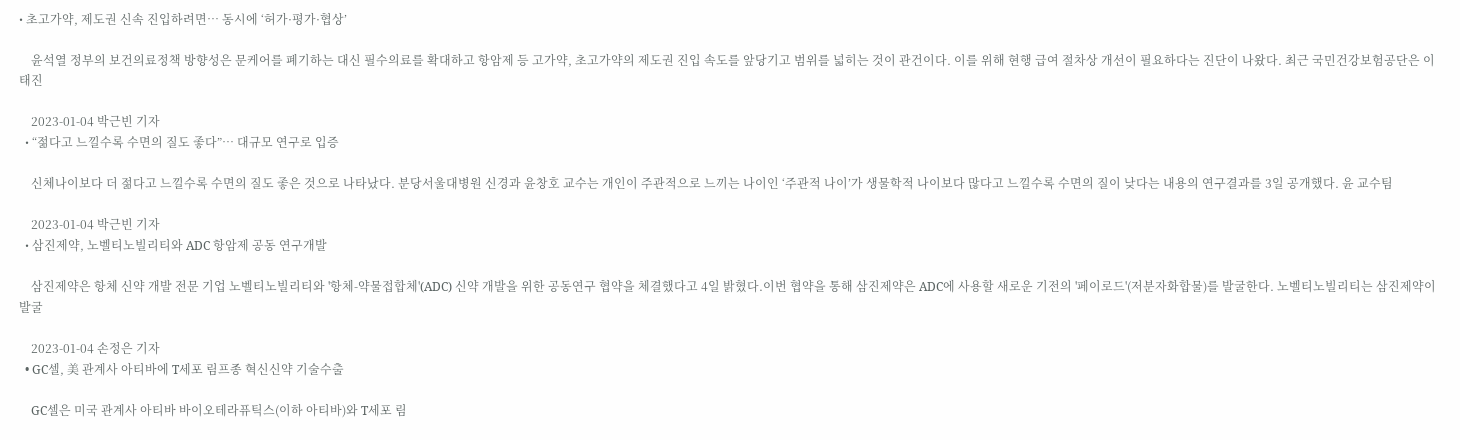• 초고가약, 제도권 신속 진입하려면… 동시에 ‘허가·평가·협상’

    윤석열 정부의 보건의료정책 방향성은 문케어를 폐기하는 대신 필수의료를 확대하고 항암제 등 고가약, 초고가약의 제도권 진입 속도를 앞당기고 범위를 넓히는 것이 관건이다. 이를 위해 현행 급여 절차상 개선이 필요하다는 진단이 나왔다. 최근 국민건강보험공단은 이태진

    2023-01-04 박근빈 기자
  • “젊다고 느낄수록 수면의 질도 좋다”… 대규모 연구로 입증

    신체나이보다 더 젊다고 느낄수록 수면의 질도 좋은 것으로 나타났다. 분당서울대병원 신경과 윤창호 교수는 개인이 주관적으로 느끼는 나이인 ‘주관적 나이’가 생물학적 나이보다 많다고 느낄수록 수면의 질이 낮다는 내용의 연구결과를 3일 공개했다. 윤 교수팀

    2023-01-04 박근빈 기자
  • 삼진제약, 노벨티노빌리티와 ADC 항암제 공동 연구개발

    삼진제약은 항체 신약 개발 전문 기업 노벨티노빌리티와 '항체-약물접합체'(ADC) 신약 개발을 위한 공동연구 협약을 체결했다고 4일 밝혔다.이번 협약을 통해 삼진제약은 ADC에 사용할 새로운 기전의 '페이로드'(저분자화합물)를 발굴한다. 노벨티노빌리티는 삼진제약이 발굴

    2023-01-04 손정은 기자
  • GC셀, 美 관계사 아티바에 T세포 림프종 혁신신약 기술수출

    GC셀은 미국 관계사 아티바 바이오테라퓨틱스(이하 아티바)와 T세포 림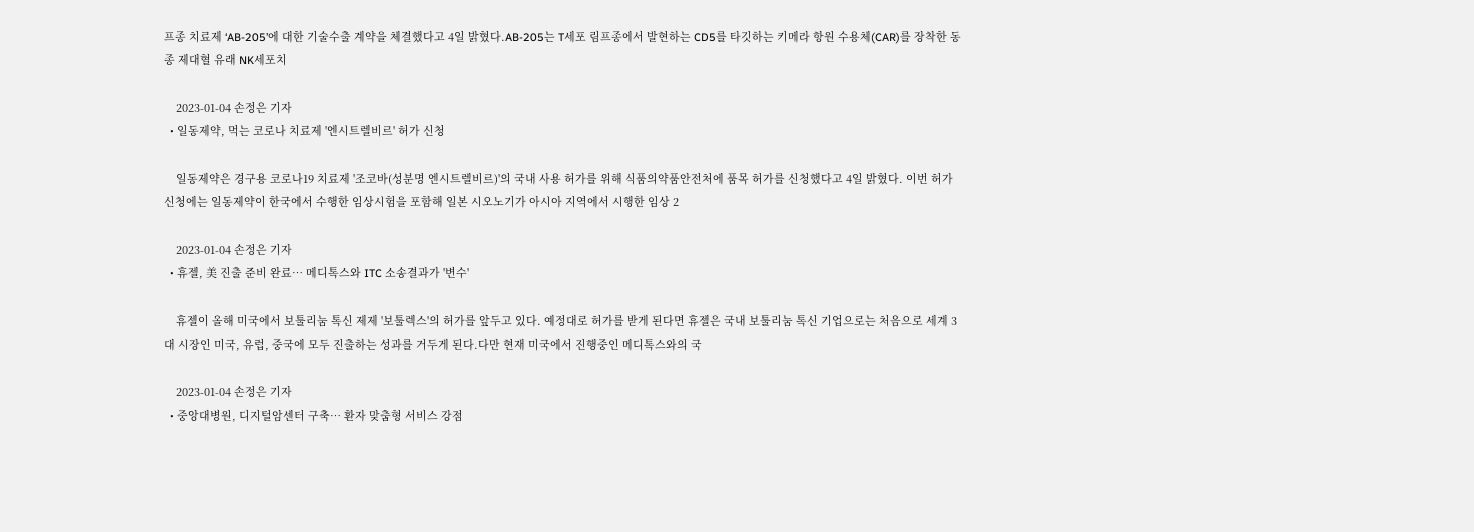프종 치료제 ‘AB-205’에 대한 기술수출 계약을 체결했다고 4일 밝혔다.AB-205는 T세포 림프종에서 발현하는 CD5를 타깃하는 키메라 항원 수용체(CAR)를 장착한 동종 제대혈 유래 NK세포치

    2023-01-04 손정은 기자
  • 일동제약, 먹는 코로나 치료제 '엔시트렐비르' 허가 신청

    일동제약은 경구용 코로나19 치료제 '조코바(성분명 엔시트렐비르)'의 국내 사용 허가를 위해 식품의약품안전처에 품목 허가를 신청했다고 4일 밝혔다. 이번 허가 신청에는 일동제약이 한국에서 수행한 임상시험을 포함해 일본 시오노기가 아시아 지역에서 시행한 임상 2

    2023-01-04 손정은 기자
  • 휴젤, 美 진출 준비 완료… 메디톡스와 ITC 소송결과가 '변수'

    휴젤이 올해 미국에서 보툴리눔 톡신 제제 '보툴렉스'의 허가를 앞두고 있다. 예정대로 허가를 받게 된다면 휴젤은 국내 보툴리눔 톡신 기업으로는 처음으로 세계 3대 시장인 미국, 유럽, 중국에 모두 진출하는 성과를 거두게 된다.다만 현재 미국에서 진행중인 메디톡스와의 국

    2023-01-04 손정은 기자
  • 중앙대병원, 디지털암센터 구축… 환자 맞춤형 서비스 강점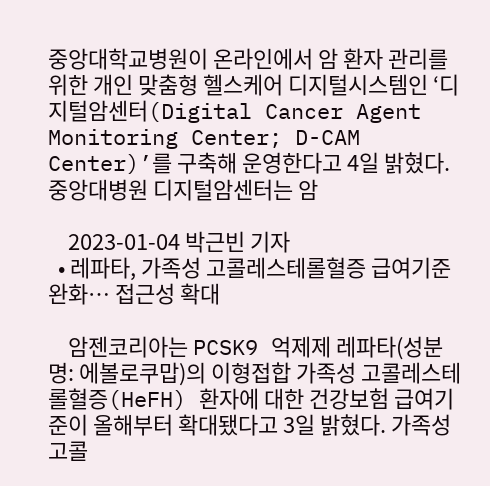중앙대학교병원이 온라인에서 암 환자 관리를 위한 개인 맞춤형 헬스케어 디지털시스템인 ‘디지털암센터(Digital Cancer Agent Monitoring Center; D-CAM Center)’를 구축해 운영한다고 4일 밝혔다. 중앙대병원 디지털암센터는 암

    2023-01-04 박근빈 기자
  • 레파타, 가족성 고콜레스테롤혈증 급여기준 완화… 접근성 확대

    암젠코리아는 PCSK9 억제제 레파타(성분명: 에볼로쿠맙)의 이형접합 가족성 고콜레스테롤혈증(HeFH) 환자에 대한 건강보험 급여기준이 올해부터 확대됐다고 3일 밝혔다. 가족성 고콜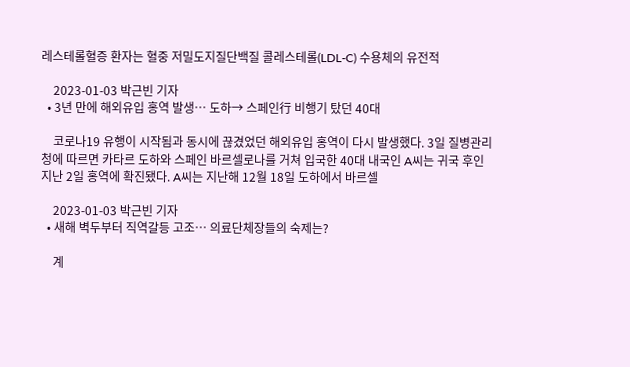레스테롤혈증 환자는 혈중 저밀도지질단백질 콜레스테롤(LDL-C) 수용체의 유전적

    2023-01-03 박근빈 기자
  • 3년 만에 해외유입 홍역 발생… 도하→ 스페인行 비행기 탔던 40대

    코로나19 유행이 시작됨과 동시에 끊겼었던 해외유입 홍역이 다시 발생했다. 3일 질병관리청에 따르면 카타르 도하와 스페인 바르셀로나를 거쳐 입국한 40대 내국인 A씨는 귀국 후인 지난 2일 홍역에 확진됐다. A씨는 지난해 12월 18일 도하에서 바르셀

    2023-01-03 박근빈 기자
  • 새해 벽두부터 직역갈등 고조… 의료단체장들의 숙제는?

    계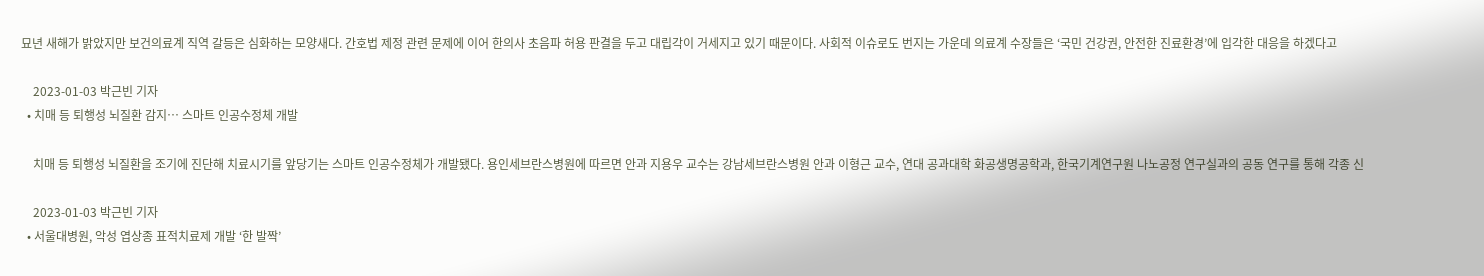묘년 새해가 밝았지만 보건의료계 직역 갈등은 심화하는 모양새다. 간호법 제정 관련 문제에 이어 한의사 초음파 허용 판결을 두고 대립각이 거세지고 있기 때문이다. 사회적 이슈로도 번지는 가운데 의료계 수장들은 ‘국민 건강권, 안전한 진료환경’에 입각한 대응을 하겠다고

    2023-01-03 박근빈 기자
  • 치매 등 퇴행성 뇌질환 감지… 스마트 인공수정체 개발

    치매 등 퇴행성 뇌질환을 조기에 진단해 치료시기를 앞당기는 스마트 인공수정체가 개발됐다. 용인세브란스병원에 따르면 안과 지용우 교수는 강남세브란스병원 안과 이형근 교수, 연대 공과대학 화공생명공학과, 한국기계연구원 나노공정 연구실과의 공동 연구를 통해 각종 신

    2023-01-03 박근빈 기자
  • 서울대병원, 악성 엽상종 표적치료제 개발 ‘한 발짝’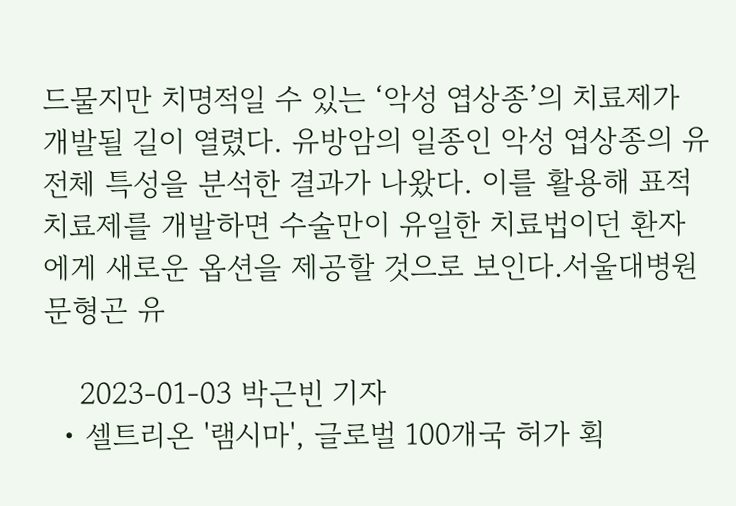드물지만 치명적일 수 있는 ‘악성 엽상종’의 치료제가 개발될 길이 열렸다. 유방암의 일종인 악성 엽상종의 유전체 특성을 분석한 결과가 나왔다. 이를 활용해 표적치료제를 개발하면 수술만이 유일한 치료법이던 환자에게 새로운 옵션을 제공할 것으로 보인다.서울대병원 문형곤 유

    2023-01-03 박근빈 기자
  • 셀트리온 '램시마', 글로벌 100개국 허가 획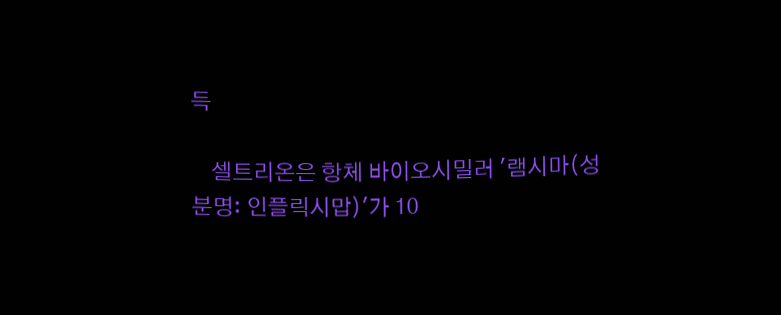득

    셀트리온은 항체 바이오시밀러 '램시마(성분명: 인플릭시맙)'가 10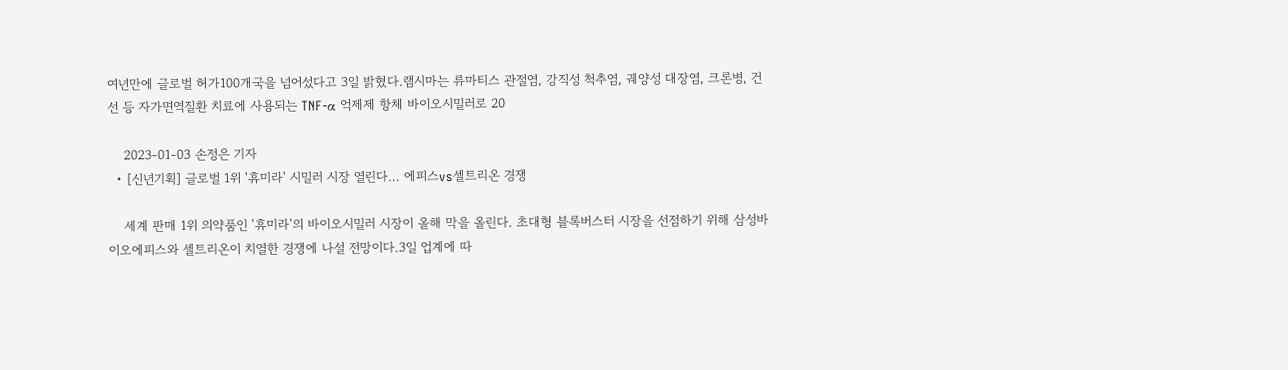여년만에 글로벌 허가100개국을 넘어섰다고 3일 밝혔다.램시마는 류마티스 관절염, 강직성 척추염, 궤양성 대장염, 크론병, 건선 등 자가면역질환 치료에 사용되는 TNF-α 억제제 항체 바이오시밀러로 20

    2023-01-03 손정은 기자
  • [신년기획] 글로벌 1위 '휴미라' 시밀러 시장 열린다… 에피스vs셀트리온 경쟁

    세계 판매 1위 의약품인 '휴미라'의 바이오시밀러 시장이 올해 막을 올린다. 초대형 블록버스터 시장을 선점하기 위해 삼성바이오에피스와 셀트리온이 치열한 경쟁에 나설 전망이다.3일 업계에 따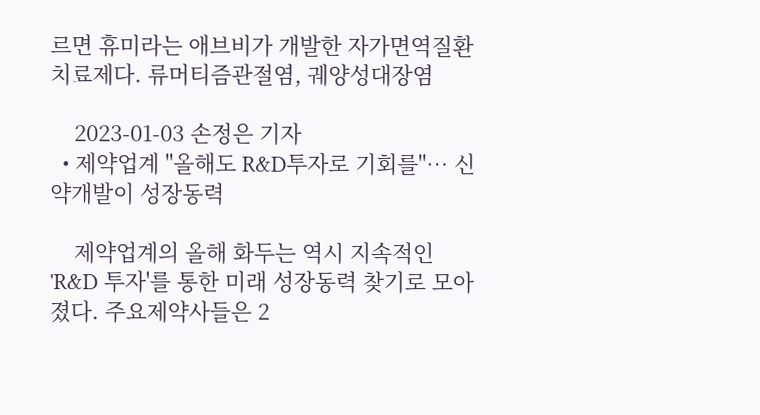르면 휴미라는 애브비가 개발한 자가면역질환 치료제다. 류머티즘관절염, 궤양성대장염

    2023-01-03 손정은 기자
  • 제약업계 "올해도 R&D투자로 기회를"… 신약개발이 성장동력

    제약업계의 올해 화두는 역시 지속적인 'R&D 투자'를 통한 미래 성장동력 찾기로 모아졌다. 주요제약사들은 2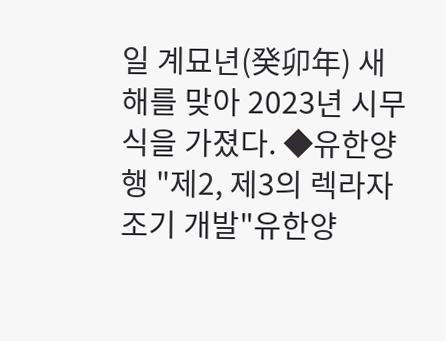일 계묘년(癸卯年) 새해를 맞아 2023년 시무식을 가졌다. ◆유한양행 "제2, 제3의 렉라자 조기 개발"유한양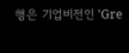행은 기업비전인 'Gre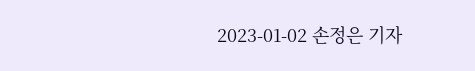2023-01-02 손정은 기자